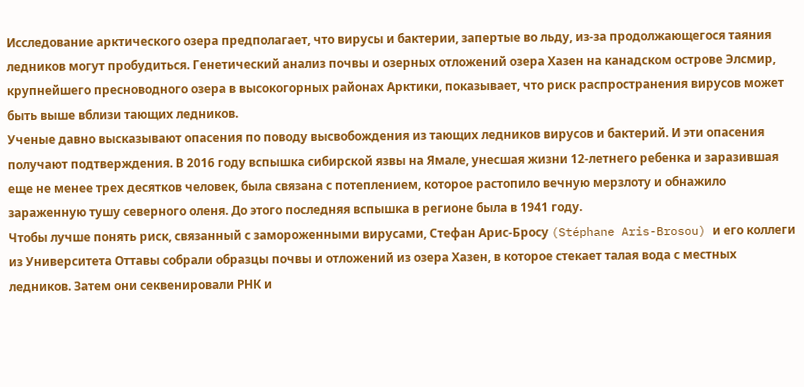Исследование арктического озера предполагает, что вирусы и бактерии, запертые во льду, из-за продолжающегося таяния ледников могут пробудиться. Генетический анализ почвы и озерных отложений озера Хазен на канадском острове Элсмир, крупнейшего пресноводного озера в высокогорных районах Арктики, показывает, что риск распространения вирусов может быть выше вблизи тающих ледников.
Ученые давно высказывают опасения по поводу высвобождения из тающих ледников вирусов и бактерий. И эти опасения получают подтверждения. В 2016 году вспышка сибирской язвы на Ямале, унесшая жизни 12-летнего ребенка и заразившая еще не менее трех десятков человек, была связана с потеплением, которое растопило вечную мерзлоту и обнажило зараженную тушу северного оленя. До этого последняя вспышка в регионе была в 1941 году.
Чтобы лучше понять риск, связанный с замороженными вирусами, Стефан Арис-Бросу (Stéphane Aris-Brosou) и его коллеги из Университета Оттавы собрали образцы почвы и отложений из озера Хазен, в которое стекает талая вода с местных ледников. Затем они секвенировали РНК и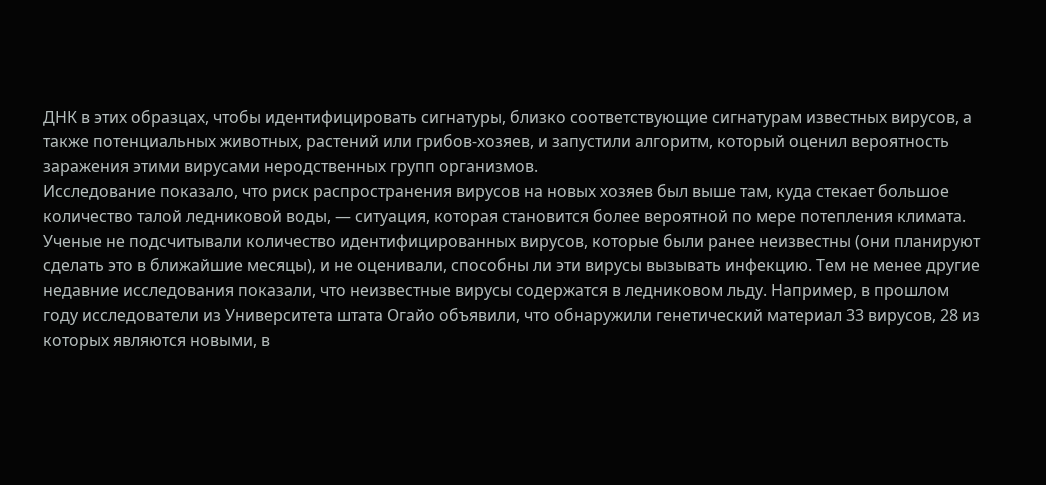ДНК в этих образцах, чтобы идентифицировать сигнатуры, близко соответствующие сигнатурам известных вирусов, а также потенциальных животных, растений или грибов-хозяев, и запустили алгоритм, который оценил вероятность заражения этими вирусами неродственных групп организмов.
Исследование показало, что риск распространения вирусов на новых хозяев был выше там, куда стекает большое количество талой ледниковой воды, — ситуация, которая становится более вероятной по мере потепления климата. Ученые не подсчитывали количество идентифицированных вирусов, которые были ранее неизвестны (они планируют сделать это в ближайшие месяцы), и не оценивали, способны ли эти вирусы вызывать инфекцию. Тем не менее другие недавние исследования показали, что неизвестные вирусы содержатся в ледниковом льду. Например, в прошлом году исследователи из Университета штата Огайо объявили, что обнаружили генетический материал 33 вирусов, 28 из которых являются новыми, в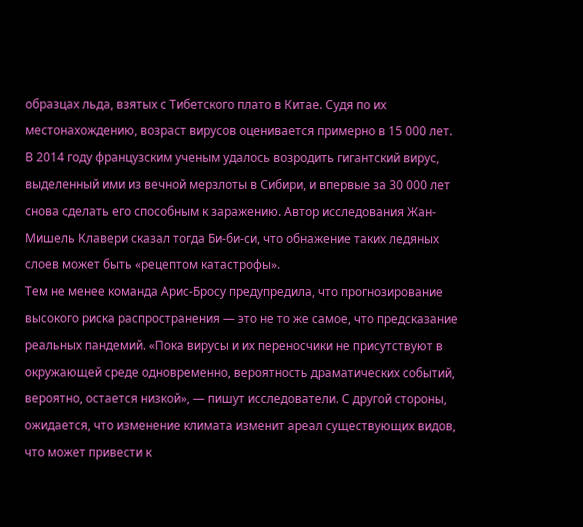образцах льда, взятых с Тибетского плато в Китае. Судя по их местонахождению, возраст вирусов оценивается примерно в 15 000 лет.
В 2014 году французским ученым удалось возродить гигантский вирус, выделенный ими из вечной мерзлоты в Сибири, и впервые за 30 000 лет снова сделать его способным к заражению. Автор исследования Жан-Мишель Клавери сказал тогда Би-би-си, что обнажение таких ледяных слоев может быть «рецептом катастрофы».
Тем не менее команда Арис-Бросу предупредила, что прогнозирование высокого риска распространения — это не то же самое, что предсказание реальных пандемий. «Пока вирусы и их переносчики не присутствуют в окружающей среде одновременно, вероятность драматических событий, вероятно, остается низкой», — пишут исследователи. С другой стороны, ожидается, что изменение климата изменит ареал существующих видов, что может привести к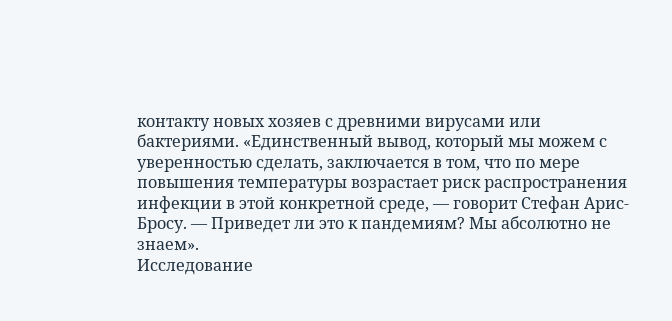контакту новых хозяев с древними вирусами или бактериями. «Единственный вывод, который мы можем с уверенностью сделать, заключается в том, что по мере повышения температуры возрастает риск распространения инфекции в этой конкретной среде, — говорит Стефан Арис-Бросу. — Приведет ли это к пандемиям? Мы абсолютно не знаем».
Исследование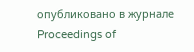опубликовано в журнале Proceedings of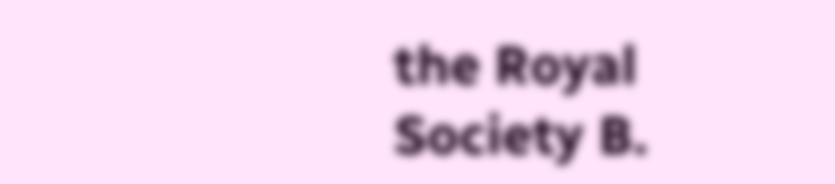the Royal Society B.